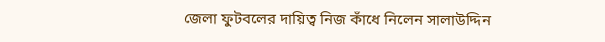জেলা ফুটবলের দায়িত্ব নিজ কাঁধে নিলেন সালাউদ্দিন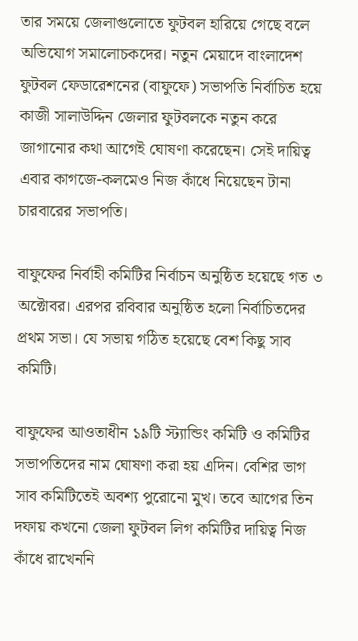তার সময়ে জেলাগুলোতে ফুটবল হারিয়ে গেছে বলে অভিযোগ সমালোচকদের। নতুন মেয়াদে বাংলাদেশ ফুটবল ফেডারেশনের (বাফুফে) সভাপতি নির্বাচিত হয়ে কাজী সালাউদ্দিন জেলার ফুটবলকে নতুন করে জাগানোর কথা আগেই ঘোষণা করেছেন। সেই দায়িত্ব এবার কাগজে-কলমেও নিজ কাঁধে নিয়েছেন টানা চারবারের সভাপতি।

বাফুফের নির্বাহী কমিটির নির্বাচন অনুষ্ঠিত হয়েছে গত ৩ অক্টোবর। এরপর রবিবার অনুষ্ঠিত হলো নির্বাচিতদের প্রথম সভা। যে সভায় গঠিত হয়েছে বেশ কিছু সাব কমিটি।

বাফুফের আওতাধীন ১৯টি স্ট্যান্ডিং কমিটি ও কমিটির সভাপতিদের নাম ঘোষণা করা হয় এদিন। বেশির ভাগ সাব কমিটিতেই অবশ্য পুরোনো মুখ। তবে আগের তিন দফায় কখনো জেলা ফুটবল লিগ কমিটির দায়িত্ব নিজ কাঁধে রাখেননি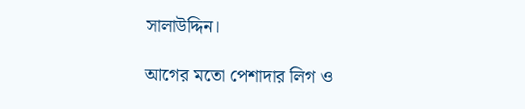সালাউদ্দিন।

আগের মতো পেশাদার লিগ ও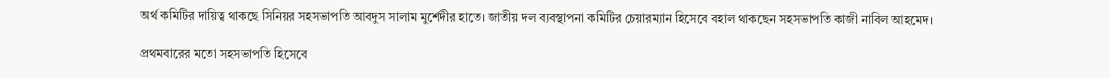অর্থ কমিটির দায়িত্ব থাকছে সিনিয়র সহসভাপতি আবদুস সালাম মুর্শেদীর হাতে। জাতীয় দল ব্যবস্থাপনা কমিটির চেয়ারম্যান হিসেবে বহাল থাকছেন সহসভাপতি কাজী নাবিল আহমেদ।

প্রথমবারের মতো সহসভাপতি হিসেবে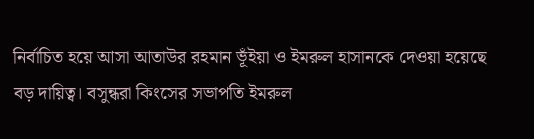নির্বাচিত হয়ে আসা আতাউর রহমান ভূঁইয়া ও ইমরুল হাসানকে দেওয়া হয়েছে বড় দায়িত্ব। বসুন্ধরা কিংসের সভাপতি ইমরুল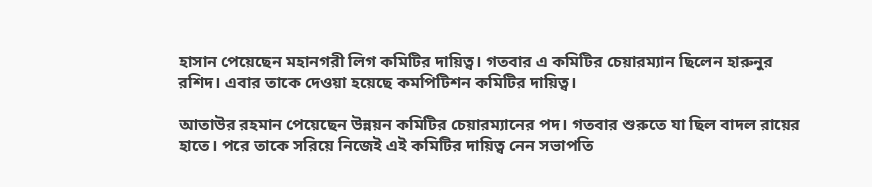হাসান পেয়েছেন মহানগরী লিগ কমিটির দায়িত্ব। গতবার এ কমিটির চেয়ারম্যান ছিলেন হারুনুর রশিদ। এবার তাকে দেওয়া হয়েছে কমপিটিশন কমিটির দায়িত্ব।

আতাউর রহমান পেয়েছেন উন্নয়ন কমিটির চেয়ারম্যানের পদ। গতবার শুরুতে যা ছিল বাদল রায়ের হাতে। পরে তাকে সরিয়ে নিজেই এই কমিটির দায়িত্ব নেন সভাপতি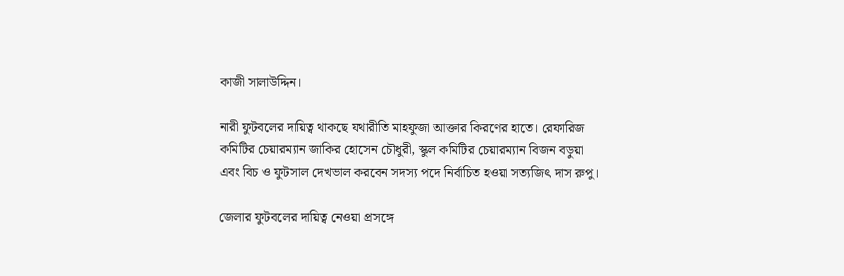কাজী সালাউদ্দিন।

নারী ফুটবলের দায়িত্ব থাকছে যথারীতি মাহফুজা আক্তার কিরণের হাতে। রেফারিজ কমিটির চেয়ারম্যান জাকির হোসেন চৌধুরী, স্কুল কমিটির চেয়ারম্যান বিজন বড়ুয়া এবং বিচ ও ফুটসাল দেখভাল করবেন সদস্য পদে নির্বাচিত হওয়া সত্যজিৎ দাস রুপু।

জেলার ফুটবলের দায়িত্ব নেওয়া প্রসঙ্গে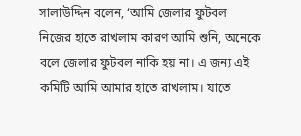সালাউদ্দিন বলেন, ‘আমি জেলার ফুটবল নিজের হাতে রাখলাম কারণ আমি শুনি, অনেকে বলে জেলার ফুটবল নাকি হয় না। এ জন্য এই কমিটি আমি আমার হাতে রাখলাম। যাতে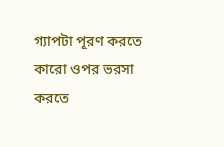গ্যাপটা পূরণ করতে কারো ওপর ভরসা করতে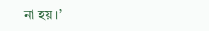না হয়।’